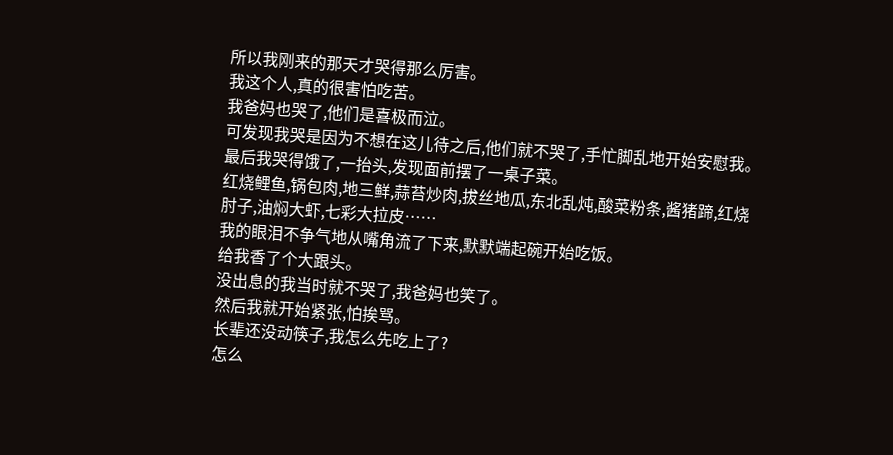所以我刚来的那天才哭得那么厉害。
我这个人,真的很害怕吃苦。
我爸妈也哭了,他们是喜极而泣。
可发现我哭是因为不想在这儿待之后,他们就不哭了,手忙脚乱地开始安慰我。
最后我哭得饿了,一抬头,发现面前摆了一桌子菜。
红烧鲤鱼,锅包肉,地三鲜,蒜苔炒肉,拔丝地瓜,东北乱炖,酸菜粉条,酱猪蹄,红烧肘子,油焖大虾,七彩大拉皮……
我的眼泪不争气地从嘴角流了下来,默默端起碗开始吃饭。
给我香了个大跟头。
没出息的我当时就不哭了,我爸妈也笑了。
然后我就开始紧张,怕挨骂。
长辈还没动筷子,我怎么先吃上了?
怎么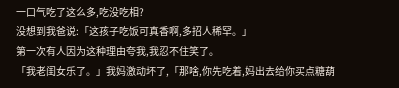一口气吃了这么多,吃没吃相?
没想到我爸说:「这孩子吃饭可真香啊,多招人稀罕。」
第一次有人因为这种理由夸我,我忍不住笑了。
「我老闺女乐了。」我妈激动坏了,「那啥,你先吃着,妈出去给你买点糖葫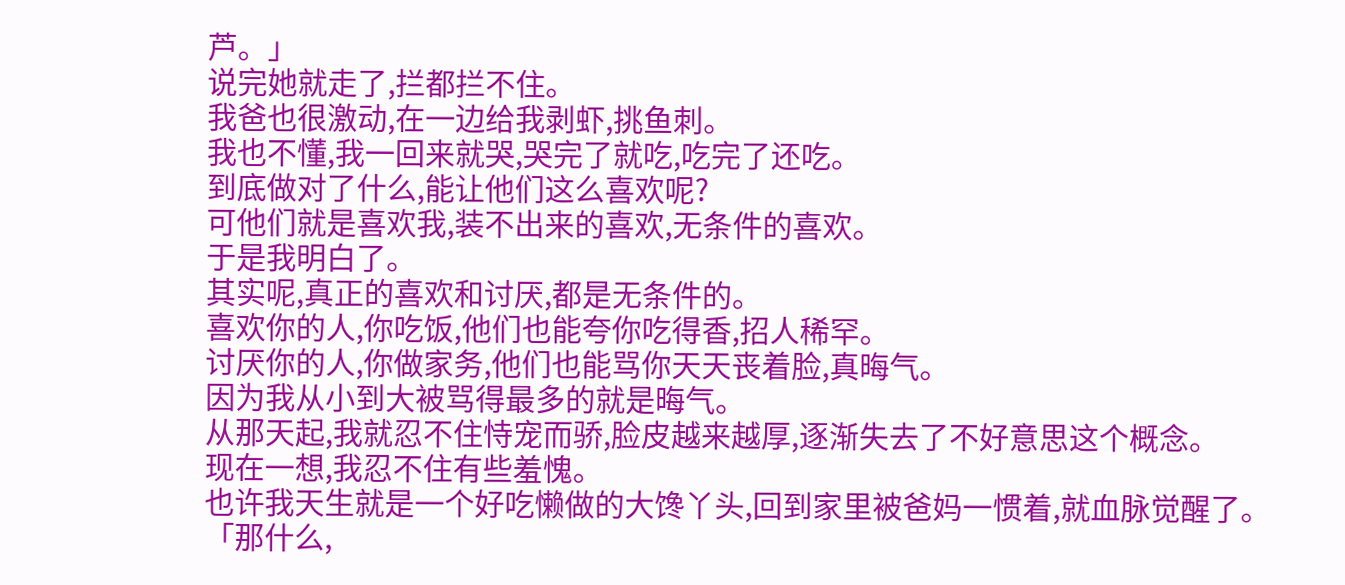芦。」
说完她就走了,拦都拦不住。
我爸也很激动,在一边给我剥虾,挑鱼刺。
我也不懂,我一回来就哭,哭完了就吃,吃完了还吃。
到底做对了什么,能让他们这么喜欢呢?
可他们就是喜欢我,装不出来的喜欢,无条件的喜欢。
于是我明白了。
其实呢,真正的喜欢和讨厌,都是无条件的。
喜欢你的人,你吃饭,他们也能夸你吃得香,招人稀罕。
讨厌你的人,你做家务,他们也能骂你天天丧着脸,真晦气。
因为我从小到大被骂得最多的就是晦气。
从那天起,我就忍不住恃宠而骄,脸皮越来越厚,逐渐失去了不好意思这个概念。
现在一想,我忍不住有些羞愧。
也许我天生就是一个好吃懒做的大馋丫头,回到家里被爸妈一惯着,就血脉觉醒了。
「那什么,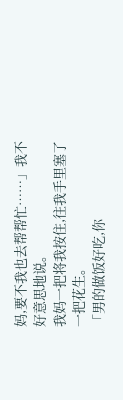妈,要不我也去帮帮忙……」我不好意思地说。
我妈一把将我按住,往我手里塞了一把花生。
「男的做饭好吃,你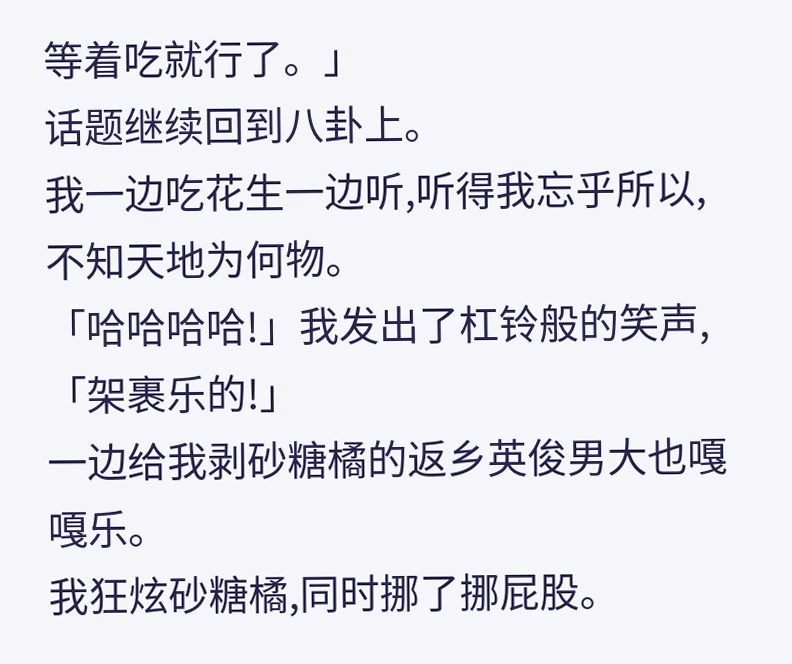等着吃就行了。」
话题继续回到八卦上。
我一边吃花生一边听,听得我忘乎所以,不知天地为何物。
「哈哈哈哈!」我发出了杠铃般的笑声,「架裹乐的!」
一边给我剥砂糖橘的返乡英俊男大也嘎嘎乐。
我狂炫砂糖橘,同时挪了挪屁股。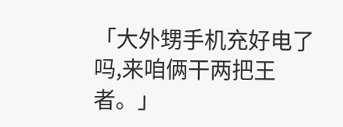「大外甥手机充好电了吗,来咱俩干两把王者。」